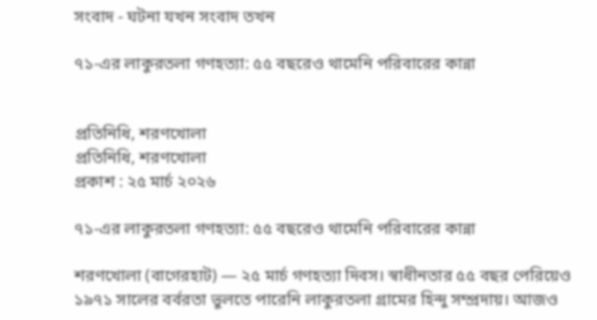সংবাদ - ঘটনা যখন সংবাদ তখন

৭১-এর লাকুরতলা গণহত্যা: ৫৫ বছরেও থামেনি পরিবারের কান্না


প্রতিনিধি, শরণখোলা
প্রতিনিধি, শরণখোলা
প্রকাশ : ২৫ মার্চ ২০২৬

৭১-এর লাকুরতলা গণহত্যা: ৫৫ বছরেও থামেনি পরিবারের কান্না

শরণখোলা (বাগেরহাট) — ২৫ মার্চ গণহত্যা দিবস। স্বাধীনতার ৫৫ বছর পেরিয়েও ১৯৭১ সালের বর্বরতা ভুলতে পারেনি লাকুরতলা গ্রামের হিন্দু সম্প্রদায়। আজও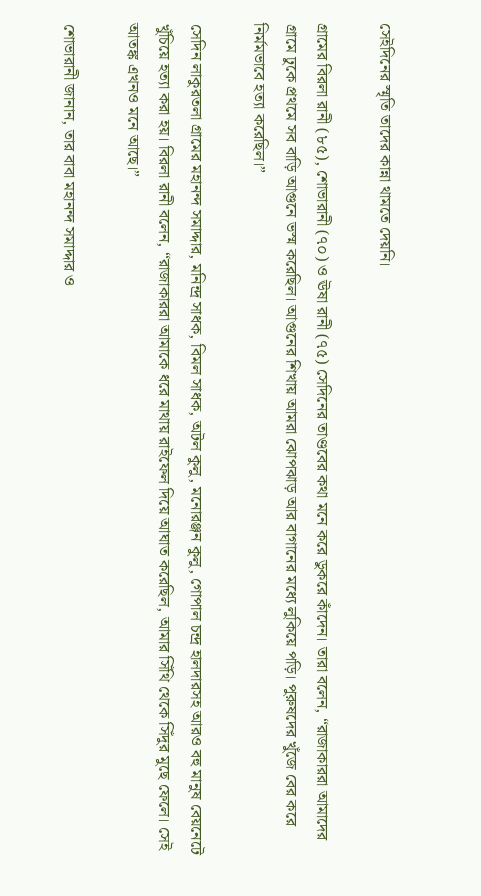সেইদিনের স্মৃতি তাদের কান্না থামতে দেয়নি।

গ্রামের বিরলা রানী (৮৫), শোভারানী (৭০) ও ঊষা রানী (৭৫) সেদিনের তাণ্ডবের কথা মনে করে ডুকরে কাঁদেন। তারা বলেন, “রাজাকাররা আমাদের গ্রামে ঢুকে প্রথমে সব বাড়ি আগুনে ভস্ম করেছিল। আগুনের শিখায় আমরা ঝোপঝাড় আর বাগানের মধ্যে লুকিয়ে পড়ি। পুরুষদের খুঁজে বের করে নির্মমভাবে হত্যা করেছিল।”

সেদিন লাকুরতলা গ্রামের মহানন্দ সমাদ্দার, মনিন্দ্র সাধক, বিমল সাধক, অটল কুলু, মনোরঞ্জন কুলু, গোপাল চন্দ্র হালদারসহ আরও বহু মানুষ বেয়নেটে খুঁচিয়ে হত্যা করা হয়। বিরলা রানী বলেন, “রাজাকাররা আমাকে ধরে মাথায় রাইফেল দিয়ে আঘাত করেছিল, আমার সিঁথি থেকে সিঁদুর মুছে ফেলে। সেই আতঙ্ক এখনও মনে আছে।”

শোভারানী জানান, তার বাবা মহানন্দ সমাদ্দার ও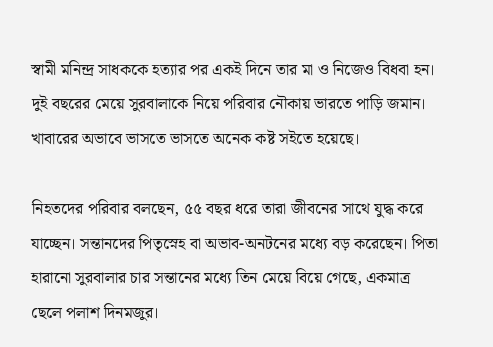স্বামী মনিন্দ্র সাধককে হত্যার পর একই দিনে তার মা ও নিজেও বিধবা হন। দুই বছরের মেয়ে সুরবালাকে নিয়ে পরিবার নৌকায় ভারতে পাড়ি জমান। খাবারের অভাবে ভাসতে ভাসতে অনেক কষ্ট সইতে হয়েছে।

নিহতদের পরিবার বলছেন, ৫৫ বছর ধরে তারা জীবনের সাথে যুদ্ধ করে যাচ্ছেন। সন্তানদের পিতৃস্নেহ বা অভাব-অনটনের মধ্যে বড় করেছেন। পিতা হারানো সুরবালার চার সন্তানের মধ্যে তিন মেয়ে বিয়ে গেছে, একমাত্র ছেলে পলাশ দিনমজুর।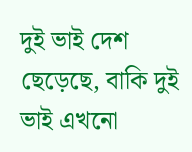দুই ভাই দেশ ছেড়েছে, বাকি দুই ভাই এখনো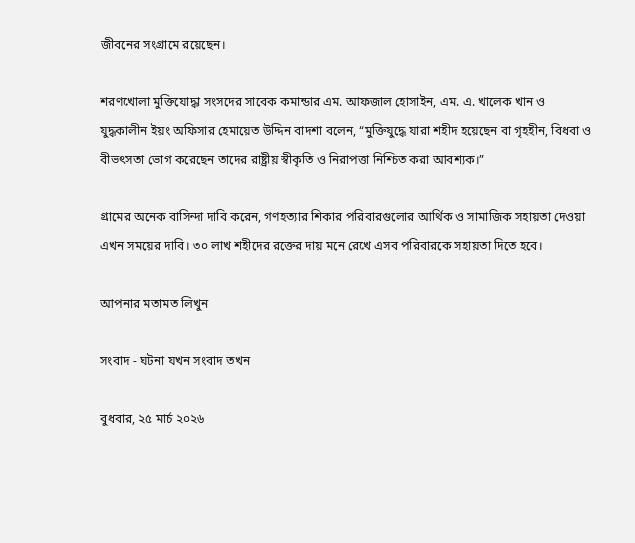জীবনের সংগ্রামে রয়েছেন।

শরণখোলা মুক্তিযোদ্ধা সংসদের সাবেক কমান্ডার এম. আফজাল হোসাইন, এম. এ. খালেক খান ও যুদ্ধকালীন ইয়ং অফিসার হেমায়েত উদ্দিন বাদশা বলেন, “মুক্তিযুদ্ধে যারা শহীদ হয়েছেন বা গৃহহীন, বিধবা ও বীভৎসতা ভোগ করেছেন তাদের রাষ্ট্রীয় স্বীকৃতি ও নিরাপত্তা নিশ্চিত করা আবশ্যক।”

গ্রামের অনেক বাসিন্দা দাবি করেন, গণহত্যার শিকার পরিবারগুলোর আর্থিক ও সামাজিক সহায়তা দেওয়া এখন সময়ের দাবি। ৩০ লাখ শহীদের রক্তের দায় মনে রেখে এসব পরিবারকে সহায়তা দিতে হবে।

আপনার মতামত লিখুন

সংবাদ - ঘটনা যখন সংবাদ তখন

বুধবার, ২৫ মার্চ ২০২৬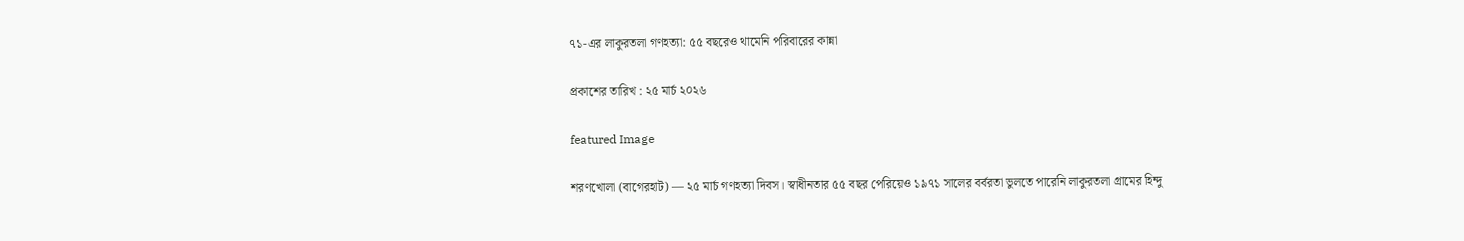৭১-এর লাকুরতলা গণহত্যা: ৫৫ বছরেও থামেনি পরিবারের কান্না

প্রকাশের তারিখ : ২৫ মার্চ ২০২৬

featured Image

শরণখোলা (বাগেরহাট) — ২৫ মার্চ গণহত্যা দিবস। স্বাধীনতার ৫৫ বছর পেরিয়েও ১৯৭১ সালের বর্বরতা ভুলতে পারেনি লাকুরতলা গ্রামের হিন্দু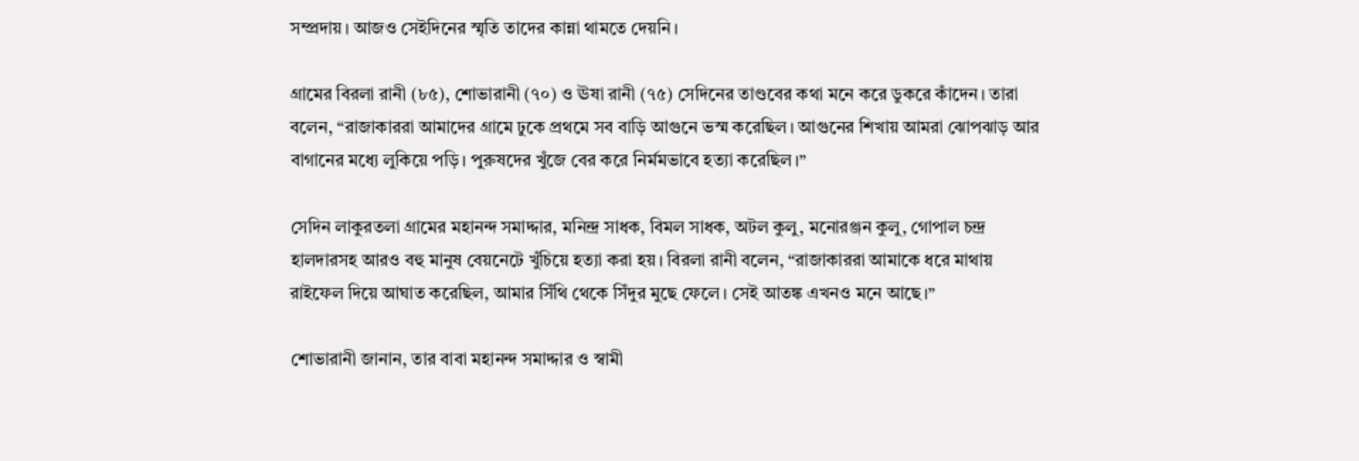সম্প্রদায়। আজও সেইদিনের স্মৃতি তাদের কান্না থামতে দেয়নি।

গ্রামের বিরলা রানী (৮৫), শোভারানী (৭০) ও ঊষা রানী (৭৫) সেদিনের তাণ্ডবের কথা মনে করে ডুকরে কাঁদেন। তারা বলেন, “রাজাকাররা আমাদের গ্রামে ঢুকে প্রথমে সব বাড়ি আগুনে ভস্ম করেছিল। আগুনের শিখায় আমরা ঝোপঝাড় আর বাগানের মধ্যে লুকিয়ে পড়ি। পুরুষদের খুঁজে বের করে নির্মমভাবে হত্যা করেছিল।”

সেদিন লাকুরতলা গ্রামের মহানন্দ সমাদ্দার, মনিন্দ্র সাধক, বিমল সাধক, অটল কুলু, মনোরঞ্জন কুলু, গোপাল চন্দ্র হালদারসহ আরও বহু মানুষ বেয়নেটে খুঁচিয়ে হত্যা করা হয়। বিরলা রানী বলেন, “রাজাকাররা আমাকে ধরে মাথায় রাইফেল দিয়ে আঘাত করেছিল, আমার সিঁথি থেকে সিঁদুর মুছে ফেলে। সেই আতঙ্ক এখনও মনে আছে।”

শোভারানী জানান, তার বাবা মহানন্দ সমাদ্দার ও স্বামী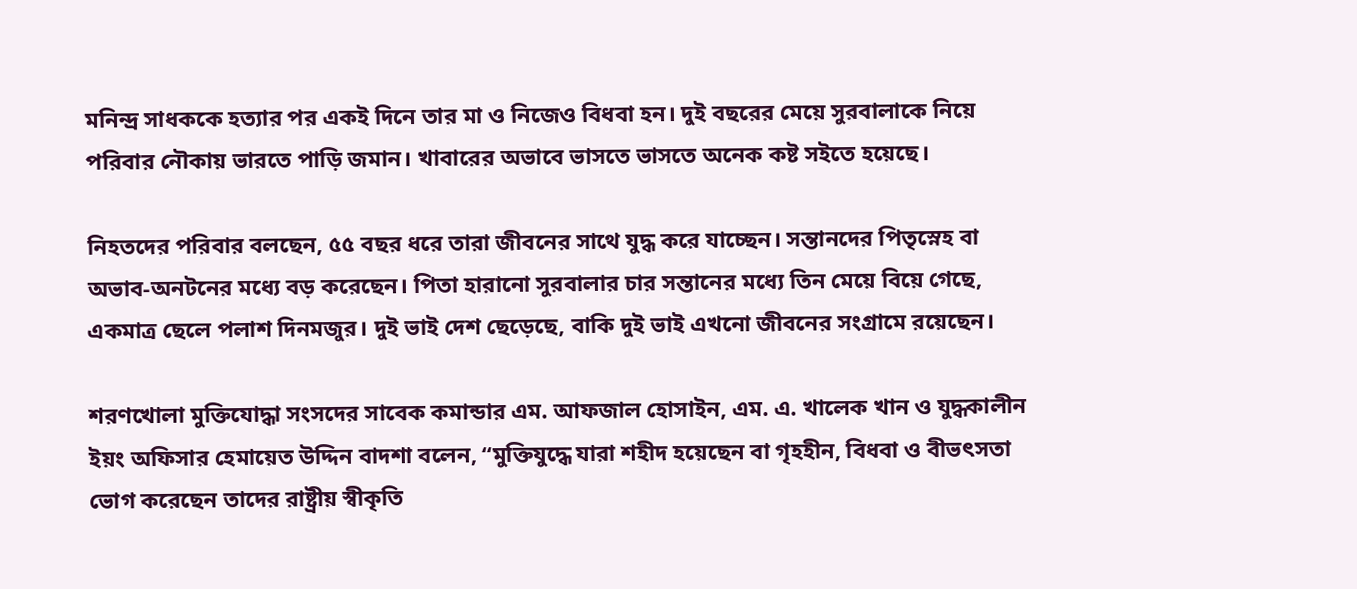মনিন্দ্র সাধককে হত্যার পর একই দিনে তার মা ও নিজেও বিধবা হন। দুই বছরের মেয়ে সুরবালাকে নিয়ে পরিবার নৌকায় ভারতে পাড়ি জমান। খাবারের অভাবে ভাসতে ভাসতে অনেক কষ্ট সইতে হয়েছে।

নিহতদের পরিবার বলছেন, ৫৫ বছর ধরে তারা জীবনের সাথে যুদ্ধ করে যাচ্ছেন। সন্তানদের পিতৃস্নেহ বা অভাব-অনটনের মধ্যে বড় করেছেন। পিতা হারানো সুরবালার চার সন্তানের মধ্যে তিন মেয়ে বিয়ে গেছে, একমাত্র ছেলে পলাশ দিনমজুর। দুই ভাই দেশ ছেড়েছে, বাকি দুই ভাই এখনো জীবনের সংগ্রামে রয়েছেন।

শরণখোলা মুক্তিযোদ্ধা সংসদের সাবেক কমান্ডার এম. আফজাল হোসাইন, এম. এ. খালেক খান ও যুদ্ধকালীন ইয়ং অফিসার হেমায়েত উদ্দিন বাদশা বলেন, “মুক্তিযুদ্ধে যারা শহীদ হয়েছেন বা গৃহহীন, বিধবা ও বীভৎসতা ভোগ করেছেন তাদের রাষ্ট্রীয় স্বীকৃতি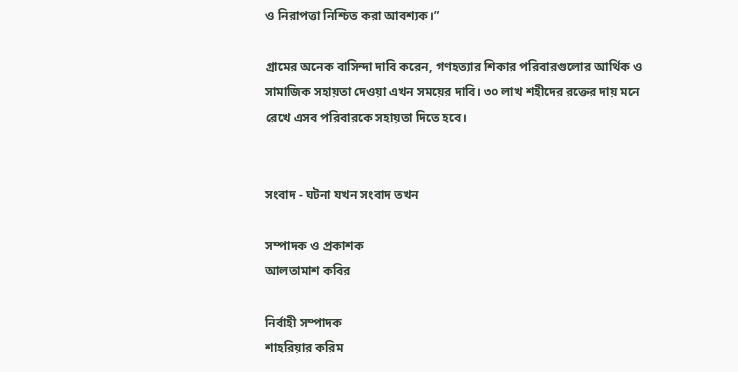ও নিরাপত্তা নিশ্চিত করা আবশ্যক।”

গ্রামের অনেক বাসিন্দা দাবি করেন, গণহত্যার শিকার পরিবারগুলোর আর্থিক ও সামাজিক সহায়তা দেওয়া এখন সময়ের দাবি। ৩০ লাখ শহীদের রক্তের দায় মনে রেখে এসব পরিবারকে সহায়তা দিতে হবে।


সংবাদ - ঘটনা যখন সংবাদ তখন

সম্পাদক ও প্রকাশক
আলতামাশ কবির

নির্বাহী সম্পাদক
শাহরিয়ার করিম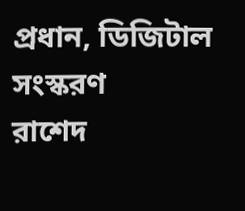প্রধান, ডিজিটাল সংস্করণ
রাশেদ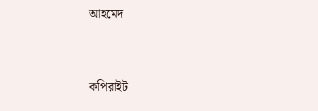আহমেদ


কপিরাইট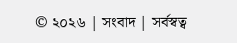© ২০২৬ | সংবাদ | সর্বস্বত্ব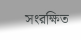সংরক্ষিত